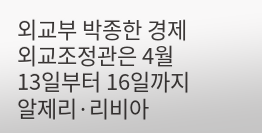외교부 박종한 경제외교조정관은 4월 13일부터 16일까지 알제리·리비아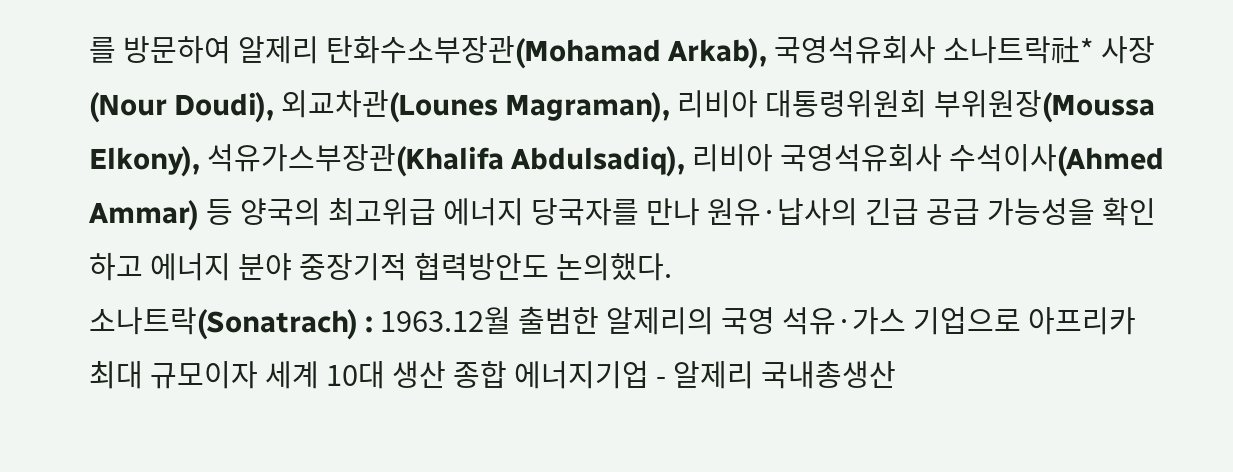를 방문하여 알제리 탄화수소부장관(Mohamad Arkab), 국영석유회사 소나트락社* 사장(Nour Doudi), 외교차관(Lounes Magraman), 리비아 대통령위원회 부위원장(Moussa Elkony), 석유가스부장관(Khalifa Abdulsadiq), 리비아 국영석유회사 수석이사(Ahmed Ammar) 등 양국의 최고위급 에너지 당국자를 만나 원유·납사의 긴급 공급 가능성을 확인하고 에너지 분야 중장기적 협력방안도 논의했다.
소나트락(Sonatrach) : 1963.12월 출범한 알제리의 국영 석유·가스 기업으로 아프리카 최대 규모이자 세계 10대 생산 종합 에너지기업 - 알제리 국내총생산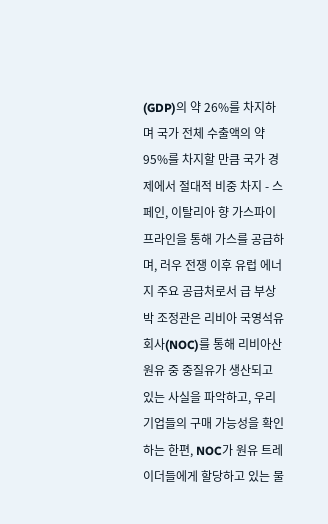(GDP)의 약 26%를 차지하며 국가 전체 수출액의 약 95%를 차지할 만큼 국가 경제에서 절대적 비중 차지 - 스페인, 이탈리아 향 가스파이프라인을 통해 가스를 공급하며, 러우 전쟁 이후 유럽 에너지 주요 공급처로서 급 부상 박 조정관은 리비아 국영석유회사(NOC)를 통해 리비아산 원유 중 중질유가 생산되고 있는 사실을 파악하고, 우리 기업들의 구매 가능성을 확인하는 한편, NOC가 원유 트레이더들에게 할당하고 있는 물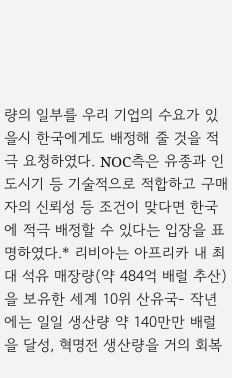량의 일부를 우리 기업의 수요가 있을시 한국에게도 배정해 줄 것을 적극 요청하였다. NOC측은 유종과 인도시기 등 기술적으로 적합하고 구매자의 신뢰성 등 조건이 맞다면 한국에 적극 배정할 수 있다는 입장을 표명하였다.* 리비아는 아프리카 내 최대 석유 매장량(약 484억 배럴 추산)을 보유한 세계 10위 산유국- 작년에는 일일 생산량 약 140만만 배럴을 달성, 혁명전 생산량을 거의 회복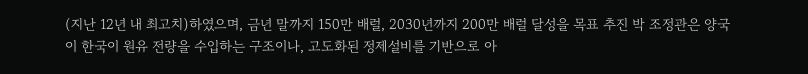(지난 12년 내 최고치)하였으며, 금년 말까지 150만 배럴, 2030년까지 200만 배럴 달성을 목표 추진 박 조정관은 양국이 한국이 원유 전량을 수입하는 구조이나, 고도화된 정제설비를 기반으로 아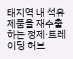태지역 내 석유제품을 재수출 하는 정제·트레이딩 허브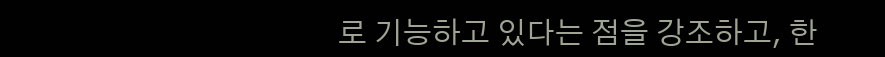로 기능하고 있다는 점을 강조하고, 한